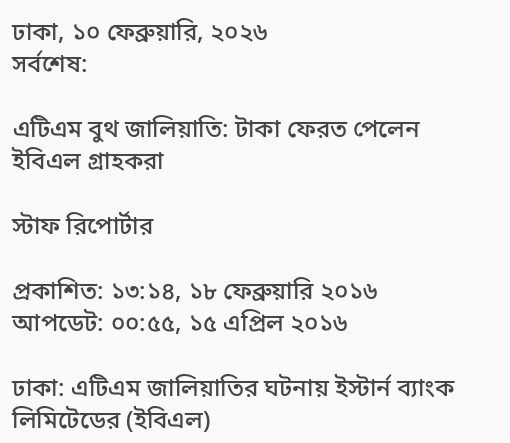ঢাকা, ১০ ফেব্রুয়ারি, ২০২৬
সর্বশেষ:

এটিএম বুথ জালিয়াতি: টাকা ফেরত পেলেন ইবিএল গ্রাহকরা

স্টাফ রিপোর্টার

প্রকাশিত: ১৩:১৪, ১৮ ফেব্রুয়ারি ২০১৬   আপডেট: ০০:৫৫, ১৫ এপ্রিল ২০১৬

ঢাকা: এটিএম জালিয়াতির ঘটনায় ইস্টার্ন ব্যাংক লিমিটেডের (ইবিএল)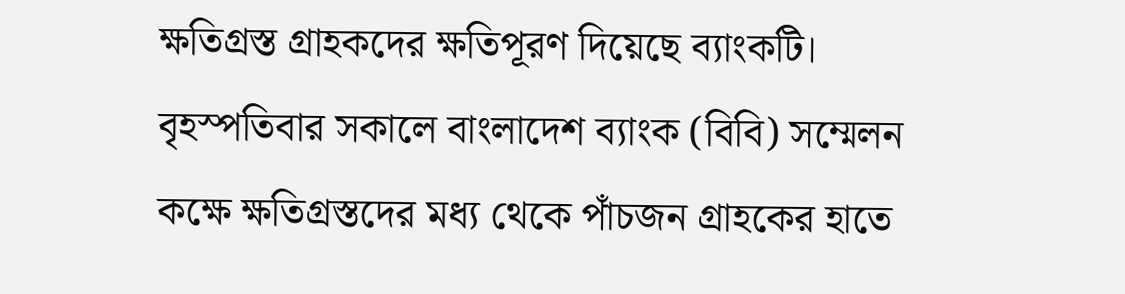ক্ষতিগ্রস্ত গ্রাহকদের ক্ষতিপূরণ দিয়েছে ব্যাংকটি। বৃহস্পতিবার সকালে বাংলাদেশ ব্যাংক (বিবি) সম্মেলন কক্ষে ক্ষতিগ্রস্তদের মধ্য থেকে পাঁচজন গ্রাহকের হাতে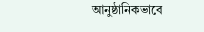আনুষ্ঠানিকভাবে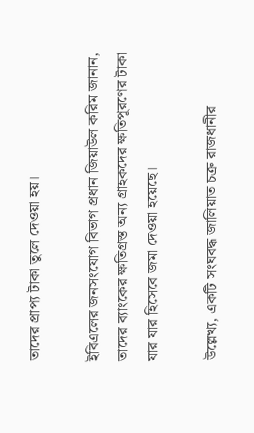তাদের প্রাপ্য টাকা তুলে দেওয়া হয়।

ইবিএলের জনসংযোগ বিভাগ প্রধান জিয়াউল করিম জানান, তাদের ব্যাংকের ক্ষতিগ্রস্ত অন্য গ্রাহকদের ক্ষতিপূরণের টাকা যার যার হিসেবে জমা দেওয়া হয়েছে।

উল্লেখ্য, একটি সংঘবদ্ধ জালিয়াত চক্র রাজধানীর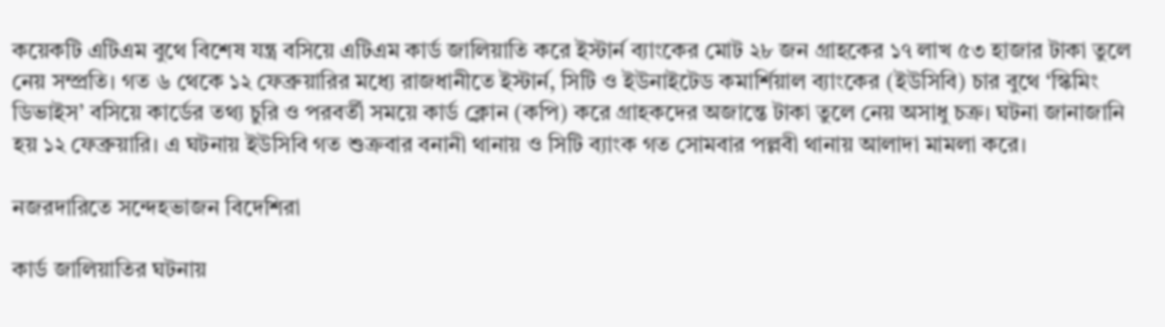কয়েকটি এটিএম বুথে বিশেষ যন্ত্র বসিয়ে এটিএম কার্ড জালিয়াতি করে ইস্টার্ন ব্যাংকের মোট ২৮ জন গ্রাহকের ১৭ লাখ ৫৩ হাজার টাকা তুলে নেয় সম্প্রতি। গত ৬ থেকে ১২ ফেব্রুয়ারির মধ্যে রাজধানীতে ইস্টার্ন, সিটি ও ইউনাইটেড কমার্শিয়াল ব্যাংকের (ইউসিবি) চার বুথে ‘স্কিমিং ডিভাইস’ বসিয়ে কার্ডের তথ্য চুরি ও পরবর্তী সময়ে কার্ড ক্লোন (কপি) করে গ্রাহকদের অজান্তে টাকা তুলে নেয় অসাধু চক্র। ঘটনা জানাজানি হয় ১২ ফেব্রুয়ারি। এ ঘটনায় ইউসিবি গত শুক্রবার বনানী থানায় ও সিটি ব্যাংক গত সোমবার পল্লবী থানায় আলাদা মামলা করে।

নজরদারিতে সন্দেহভাজন বিদেশিরা

কার্ড জালিয়াতির ঘটনায়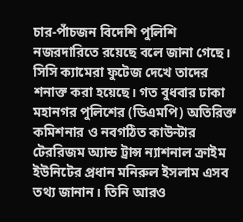চার-পাঁচজন বিদেশি পুলিশি নজরদারিতে রয়েছে বলে জানা গেছে। সিসি ক্যামেরা ফুটেজ দেখে তাদের শনাক্ত করা হয়েছে। গত বুধবার ঢাকা মহানগর পুলিশের (ডিএমপি) অতিরিক্ত কমিশনার ও নবগঠিত কাউন্টার টেররিজম অ্যান্ড ট্রান্স ন্যাশনাল ক্রাইম ইউনিটের প্রধান মনিরুল ইসলাম এসব তথ্য জানান। তিনি আরও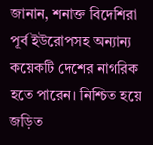জানান, শনাক্ত বিদেশিরা পূর্ব ইউরোপসহ অন্যান্য কয়েকটি দেশের নাগরিক হতে পারেন। নিশ্চিত হয়ে জড়িত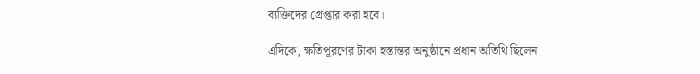ব্যক্তিদের গ্রেপ্তার করা হবে।

এদিকে, ক্ষতিপূরণের টাকা হস্তান্তর অনুষ্ঠানে প্রধান অতিথি ছিলেন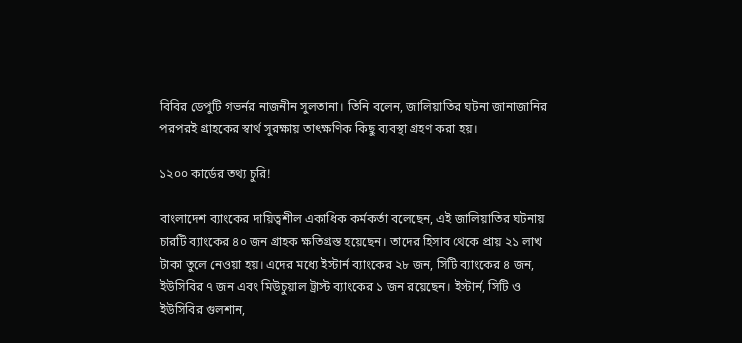বিবির ডেপুটি গভর্নর নাজনীন সুলতানা। তিনি বলেন, জালিয়াতির ঘটনা জানাজানির পরপরই গ্রাহকের স্বার্থ সুরক্ষায় তাৎক্ষণিক কিছু ব্যবস্থা গ্রহণ করা হয়।

১২০০ কার্ডের তথ্য চুরি!

বাংলাদেশ ব্যাংকের দায়িত্বশীল একাধিক কর্মকর্তা বলেছেন, এই জালিয়াতির ঘটনায় চারটি ব্যাংকের ৪০ জন গ্রাহক ক্ষতিগ্রস্ত হয়েছেন। তাদের হিসাব থেকে প্রায় ২১ লাখ টাকা তুলে নেওয়া হয়। এদের মধ্যে ইস্টার্ন ব্যাংকের ২৮ জন, সিটি ব্যাংকের ৪ জন, ইউসিবির ৭ জন এবং মিউচুয়াল ট্রাস্ট ব্যাংকের ১ জন রয়েছেন। ইস্টার্ন, সিটি ও ইউসিবির গুলশান,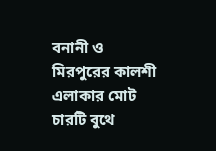বনানী ও মিরপুরের কালশী এলাকার মোট চারটি বুথে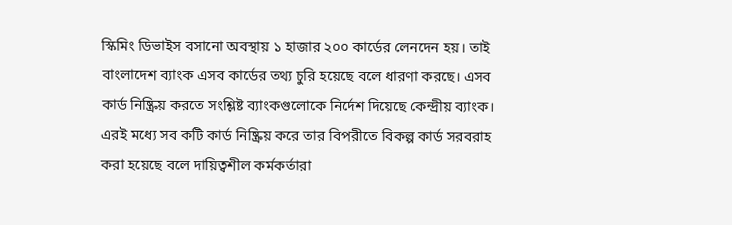স্কিমিং ডিভাইস বসানো অবস্থায় ১ হাজার ২০০ কার্ডের লেনদেন হয়। তাই বাংলাদেশ ব্যাংক এসব কার্ডের তথ্য চুরি হয়েছে বলে ধারণা করছে। এসব কার্ড নিষ্ক্রিয় করতে সংশ্লিষ্ট ব্যাংকগুলোকে নির্দেশ দিয়েছে কেন্দ্রীয় ব্যাংক। এরই মধ্যে সব কটি কার্ড নিষ্ক্রিয় করে তার বিপরীতে বিকল্প কার্ড সরবরাহ করা হয়েছে বলে দায়িত্বশীল কর্মকর্তারা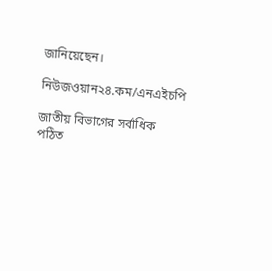জানিয়েছেন।

নিউজওয়ান২৪.কম/এনএইচপি

জাতীয় বিভাগের সর্বাধিক পঠিত